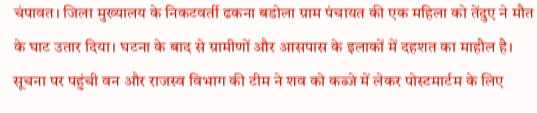चंपावत। जिला मुख्यालय के निकटवर्ती ढकना बडोला ग्राम पंचायत की एक महिला को तेंदुए ने मौत के घाट उतार दिया। घटना के बाद से ग्रामीणों और आसपास के इलाकों में दहशत का माहौल है। सूचना पर पहुंची वन और राजस्व विभाग की टीम ने शव को कब्जे में लेकर पोस्टमार्टम के लिए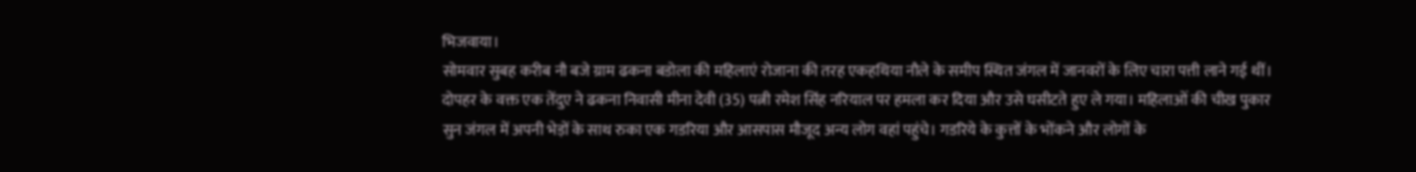भिजवाया।
सोमवार सुबह करीब नौ बजे ग्राम ढकना बडोला की महिलाएं रोजाना की तरह एकहथिया नौले के समीप स्थित जंगल में जानवरों के लिए चारा पत्ती लाने गई थीं। दोपहर के वक्त एक तेंदुए ने ढकना निवासी मीना देवी (35) पत्नी रमेश सिंह नरियाल पर हमला कर दिया और उसे घसीटते हुए ले गया। महिलाओं की चीख पुकार सुन जंगल में अपनी भेड़ों के साथ रुका एक गडरिया और आसपास मौजूद अन्य लोग वहां पहुंचे। गडरिये के कुत्तों के भोंकने और लोगों के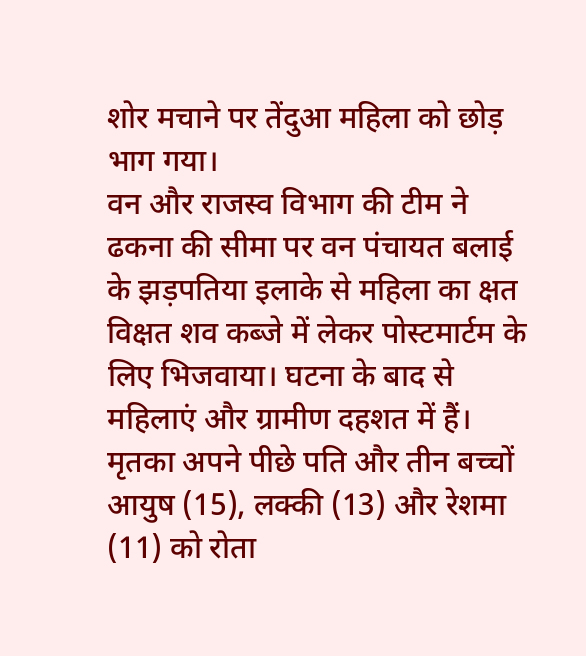शोर मचाने पर तेंदुआ महिला को छोड़ भाग गया।
वन और राजस्व विभाग की टीम ने ढकना की सीमा पर वन पंचायत बलाई के झड़पतिया इलाके से महिला का क्षत विक्षत शव कब्जे में लेकर पोस्टमार्टम के लिए भिजवाया। घटना के बाद से महिलाएं और ग्रामीण दहशत में हैं। मृतका अपने पीछे पति और तीन बच्चों आयुष (15), लक्की (13) और रेशमा (11) को रोता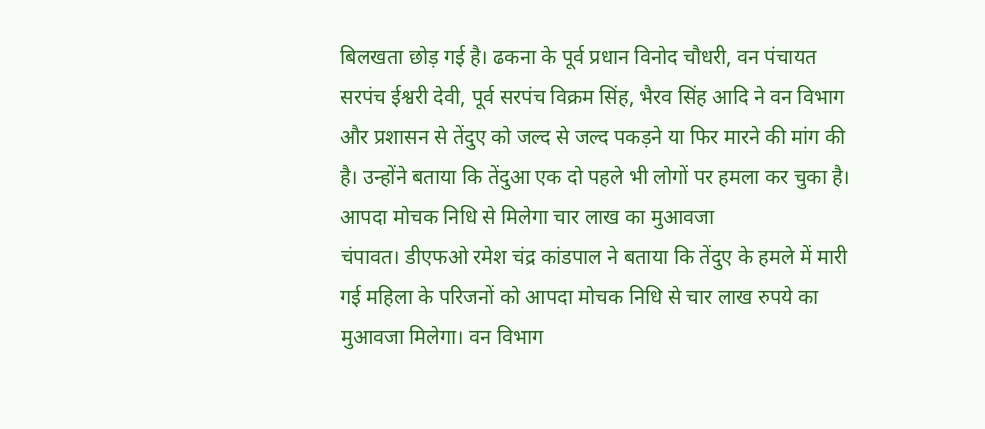बिलखता छोड़ गई है। ढकना के पूर्व प्रधान विनोद चौधरी, वन पंचायत सरपंच ईश्वरी देवी, पूर्व सरपंच विक्रम सिंह, भैरव सिंह आदि ने वन विभाग और प्रशासन से तेंदुए को जल्द से जल्द पकड़ने या फिर मारने की मांग की है। उन्होंने बताया कि तेंदुआ एक दो पहले भी लोगों पर हमला कर चुका है।
आपदा मोचक निधि से मिलेगा चार लाख का मुआवजा
चंपावत। डीएफओ रमेश चंद्र कांडपाल ने बताया कि तेंदुए के हमले में मारी गई महिला के परिजनों को आपदा मोचक निधि से चार लाख रुपये का मुआवजा मिलेगा। वन विभाग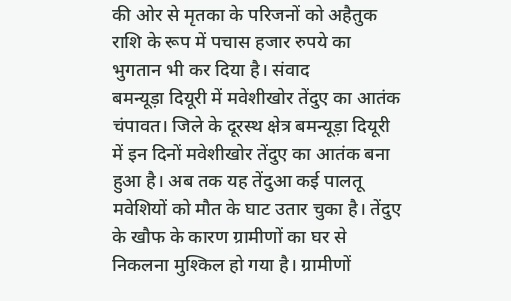की ओर से मृतका के परिजनों को अहैतुक राशि के रूप में पचास हजार रुपये का भुगतान भी कर दिया है। संवाद
बमन्यूड़ा दियूरी में मवेशीखोर तेंदुए का आतंक
चंपावत। जिले के दूरस्थ क्षेत्र बमन्यूड़ा दियूरी में इन दिनों मवेशीखोर तेंदुए का आतंक बना हुआ है। अब तक यह तेंदुआ कई पालतू मवेशियों को मौत के घाट उतार चुका है। तेंदुए के खौफ के कारण ग्रामीणों का घर से निकलना मुश्किल हो गया है। ग्रामीणों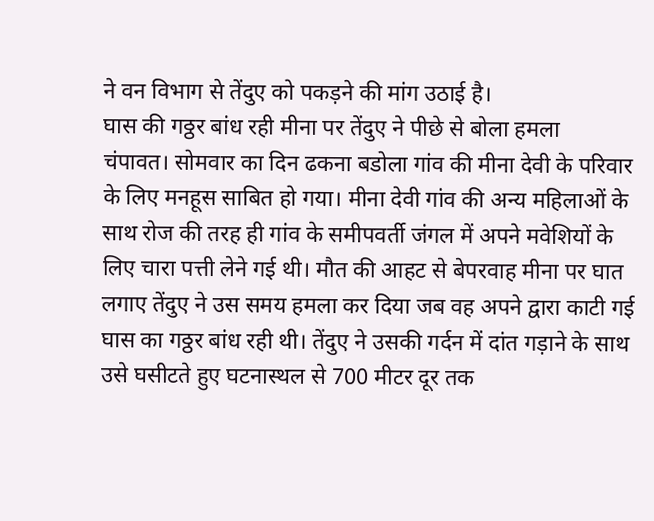ने वन विभाग से तेंदुए को पकड़ने की मांग उठाई है।
घास की गठ्ठर बांध रही मीना पर तेंदुए ने पीछे से बोला हमला
चंपावत। सोमवार का दिन ढकना बडोला गांव की मीना देवी के परिवार के लिए मनहूस साबित हो गया। मीना देवी गांव की अन्य महिलाओं के साथ रोज की तरह ही गांव के समीपवर्ती जंगल में अपने मवेशियों के लिए चारा पत्ती लेने गई थी। मौत की आहट से बेपरवाह मीना पर घात लगाए तेंदुए ने उस समय हमला कर दिया जब वह अपने द्वारा काटी गई घास का गठ्ठर बांध रही थी। तेंदुए ने उसकी गर्दन में दांत गड़ाने के साथ उसे घसीटते हुए घटनास्थल से 700 मीटर दूर तक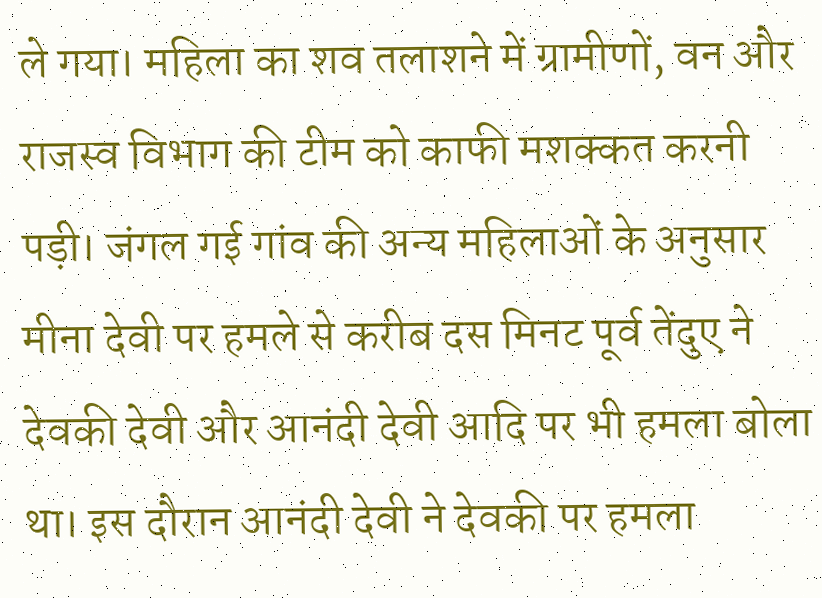ले गया। महिला का शव तलाशने में ग्रामीणों, वन और राजस्व विभाग की टीम को काफी मशक्कत करनी पड़ी। जंगल गई गांव की अन्य महिलाओं के अनुसार मीना देवी पर हमले से करीब दस मिनट पूर्व तेंदुए ने देवकी देवी और आनंदी देवी आदि पर भी हमला बोला था। इस दौरान आनंदी देवी ने देवकी पर हमला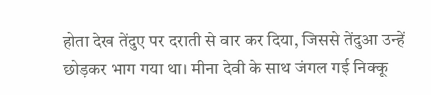होता देख तेंदुए पर दराती से वार कर दिया, जिससे तेंदुआ उन्हें छोड़कर भाग गया था। मीना देवी के साथ जंगल गई निक्कू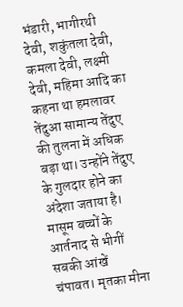भंडारी, भागीरथी देवी, शकुंतला देवी, कमला देवी, लक्ष्मी देवी, महिमा आदि का कहना था हमलावर तेंदुआ सामान्य तेंदुए की तुलना में अधिक बड़ा था। उन्होंने तेंदुए के गुलदार होने का अंदेशा जताया है।
मासूम बच्चों के आर्तनाद से भीगीं सबकी आंखें
चंपावत। मृतका मीना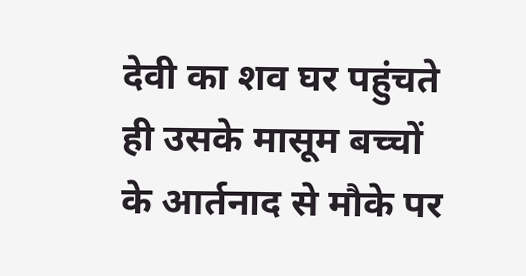देवी का शव घर पहुंचते ही उसके मासूम बच्चों के आर्तनाद से मौके पर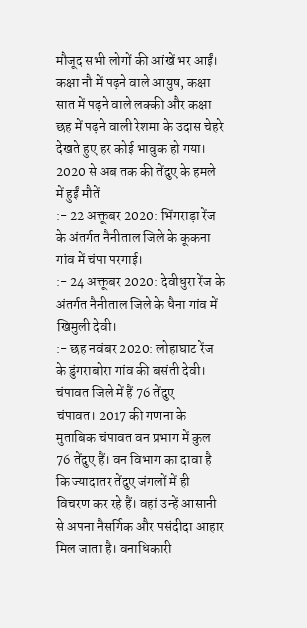मौजूद सभी लोगों की आंखें भर आईं। कक्षा नौ में पढ़ने वाले आयुष, कक्षा सात में पढ़ने वाले लक्की और कक्षा छह में पढ़ने वाली रेशमा के उदास चेहरे देखते हुए हर कोई भावुक हो गया।
2020 से अब तक की तेंदुए के हमले में हुईं मौतें
:- 22 अक्तूबर 2020: भिंगराड़ा रेंज के अंतर्गत नैनीताल जिले के कूकना गांव में चंपा परगाई।
:- 24 अक्तूबर 2020: देवीधुरा रेंज के अंतर्गत नैनीताल जिले के धैना गांव में खिमुली देवी।
:- छह नवंबर 2020: लोहाघाट रेंज के डुंगराबोरा गांव की बसंती देवी।
चंपावत जिले में हैं 76 तेंदुए
चंपावत। 2017 की गणना के मुताबिक चंपावत वन प्रभाग में कुल 76 तेंदुए हैं। वन विभाग का दावा है कि ज्यादातर तेंदुए जंगलों में ही विचरण कर रहे हैं। वहां उन्हें आसानी से अपना नैसर्गिक और पसंदीदा आहार मिल जाता है। वनाधिकारी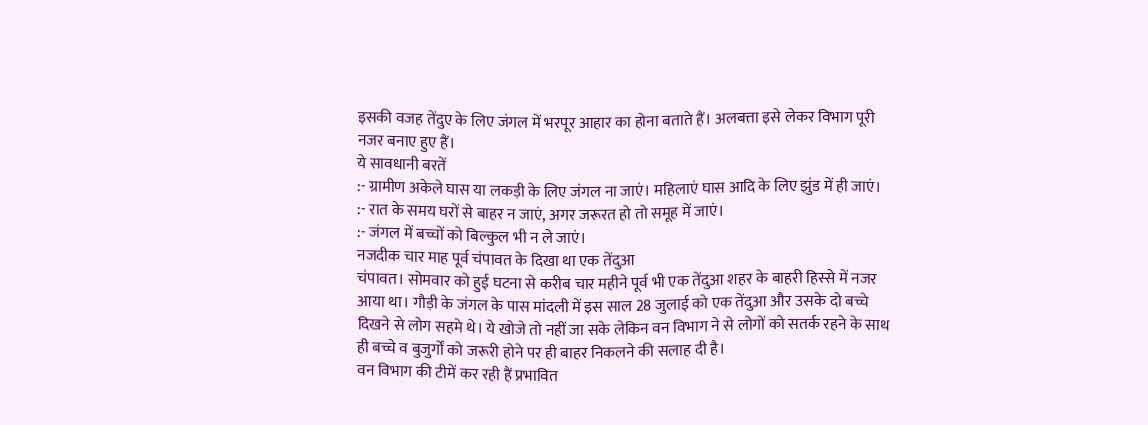इसकी वजह तेंदुए के लिए जंगल में भरपूर आहार का होना बताते हैं। अलबत्ता इसे लेकर विभाग पूरी नजर बनाए हुए हैं।
ये सावधानी बरतें
:- ग्रामीण अकेले घास या लकड़ी के लिए जंगल ना जाएं। महिलाएं घास आदि के लिए झुंड में ही जाएं।
:- रात के समय घरों से बाहर न जाएं, अगर जरूरत हो तो समूह में जाएं।
:- जंगल में बच्चों को बिल्कुल भी न ले जाएं।
नजदीक चार माह पूर्व चंपावत के दिखा था एक तेंदुआ
चंपावत। सोमवार को हुई घटना से करीब चार महीने पूर्व भी एक तेंदुआ शहर के बाहरी हिस्से में नजर आया था। गौड़ी के जंगल के पास मांदली में इस साल 28 जुलाई को एक तेंदुआ और उसके दो बच्चे दिखने से लोग सहमे थे। ये खोजे तो नहीं जा सके लेकिन वन विभाग ने से लोगों को सतर्क रहने के साथ ही बच्चे व बुजुर्गों को जरूरी होने पर ही बाहर निकलने की सलाह दी है।
वन विभाग की टीमें कर रही हैं प्रभावित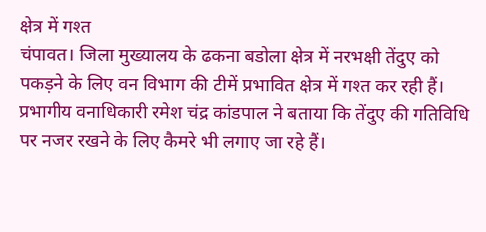क्षेत्र में गश्त
चंपावत। जिला मुख्यालय के ढकना बडोला क्षेत्र में नरभक्षी तेंदुए को पकड़ने के लिए वन विभाग की टीमें प्रभावित क्षेत्र में गश्त कर रही हैं। प्रभागीय वनाधिकारी रमेश चंद्र कांडपाल ने बताया कि तेंदुए की गतिविधि पर नजर रखने के लिए कैमरे भी लगाए जा रहे हैं।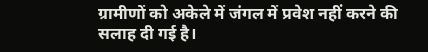ग्रामीणों को अकेले में जंगल में प्रवेश नहीं करने की सलाह दी गई है।